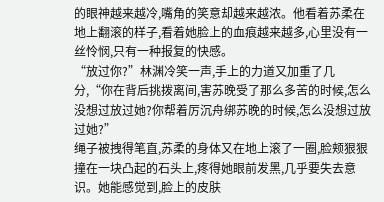的眼神越来越冷,嘴角的笑意却越来越浓。他看着苏柔在地上翻滚的样子,看着她脸上的血痕越来越多,心里没有一丝怜悯,只有一种报复的快感。
“放过你?”林渊冷笑一声,手上的力道又加重了几分,“你在背后挑拨离间,害苏晚受了那么多苦的时候,怎么没想过放过她?你帮着厉沉舟绑苏晚的时候,怎么没想过放过她?”
绳子被拽得笔直,苏柔的身体又在地上滚了一圈,脸颊狠狠撞在一块凸起的石头上,疼得她眼前发黑,几乎要失去意识。她能感觉到,脸上的皮肤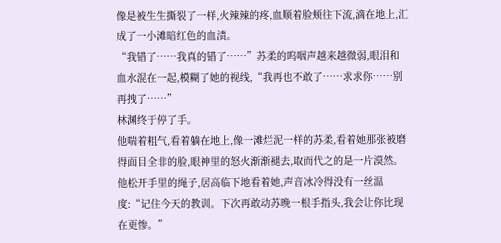像是被生生撕裂了一样,火辣辣的疼,血顺着脸颊往下流,滴在地上,汇成了一小滩暗红色的血渍。
“我错了……我真的错了……”苏柔的呜咽声越来越微弱,眼泪和血水混在一起,模糊了她的视线,“我再也不敢了……求求你……别再拽了……”
林渊终于停了手。
他喘着粗气,看着躺在地上,像一滩烂泥一样的苏柔,看着她那张被磨得面目全非的脸,眼神里的怒火渐渐褪去,取而代之的是一片漠然。
他松开手里的绳子,居高临下地看着她,声音冰冷得没有一丝温度:“记住今天的教训。下次再敢动苏晚一根手指头,我会让你比现在更惨。”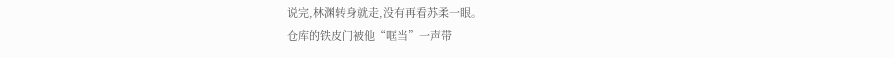说完,林渊转身就走,没有再看苏柔一眼。
仓库的铁皮门被他“哐当”一声带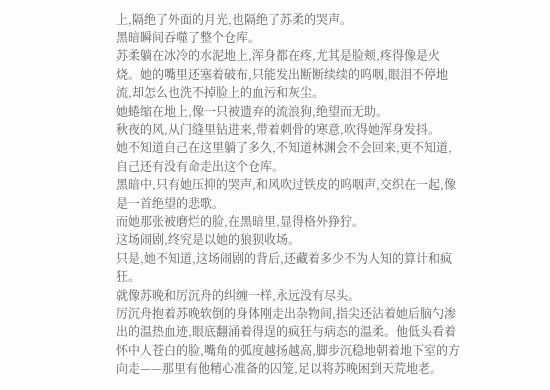上,隔绝了外面的月光,也隔绝了苏柔的哭声。
黑暗瞬间吞噬了整个仓库。
苏柔躺在冰冷的水泥地上,浑身都在疼,尤其是脸颊,疼得像是火烧。她的嘴里还塞着破布,只能发出断断续续的呜咽,眼泪不停地流,却怎么也洗不掉脸上的血污和灰尘。
她蜷缩在地上,像一只被遗弃的流浪狗,绝望而无助。
秋夜的风,从门缝里钻进来,带着刺骨的寒意,吹得她浑身发抖。
她不知道自己在这里躺了多久,不知道林渊会不会回来,更不知道,自己还有没有命走出这个仓库。
黑暗中,只有她压抑的哭声,和风吹过铁皮的呜咽声,交织在一起,像是一首绝望的悲歌。
而她那张被磨烂的脸,在黑暗里,显得格外狰狞。
这场闹剧,终究是以她的狼狈收场。
只是,她不知道,这场闹剧的背后,还藏着多少不为人知的算计和疯狂。
就像苏晚和厉沉舟的纠缠一样,永远没有尽头。
厉沉舟抱着苏晚软倒的身体刚走出杂物间,指尖还沾着她后脑勺渗出的温热血迹,眼底翻涌着得逞的疯狂与病态的温柔。他低头看着怀中人苍白的脸,嘴角的弧度越扬越高,脚步沉稳地朝着地下室的方向走——那里有他精心准备的囚笼,足以将苏晚困到天荒地老。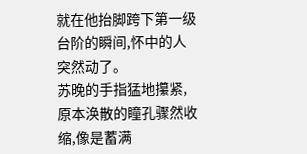就在他抬脚跨下第一级台阶的瞬间,怀中的人突然动了。
苏晚的手指猛地攥紧,原本涣散的瞳孔骤然收缩,像是蓄满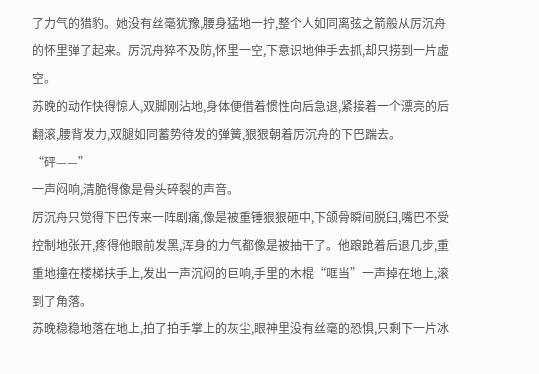了力气的猎豹。她没有丝毫犹豫,腰身猛地一拧,整个人如同离弦之箭般从厉沉舟的怀里弹了起来。厉沉舟猝不及防,怀里一空,下意识地伸手去抓,却只捞到一片虚空。
苏晚的动作快得惊人,双脚刚沾地,身体便借着惯性向后急退,紧接着一个漂亮的后翻滚,腰背发力,双腿如同蓄势待发的弹簧,狠狠朝着厉沉舟的下巴踹去。
“砰——”
一声闷响,清脆得像是骨头碎裂的声音。
厉沉舟只觉得下巴传来一阵剧痛,像是被重锤狠狠砸中,下颌骨瞬间脱臼,嘴巴不受控制地张开,疼得他眼前发黑,浑身的力气都像是被抽干了。他踉跄着后退几步,重重地撞在楼梯扶手上,发出一声沉闷的巨响,手里的木棍“哐当”一声掉在地上,滚到了角落。
苏晚稳稳地落在地上,拍了拍手掌上的灰尘,眼神里没有丝毫的恐惧,只剩下一片冰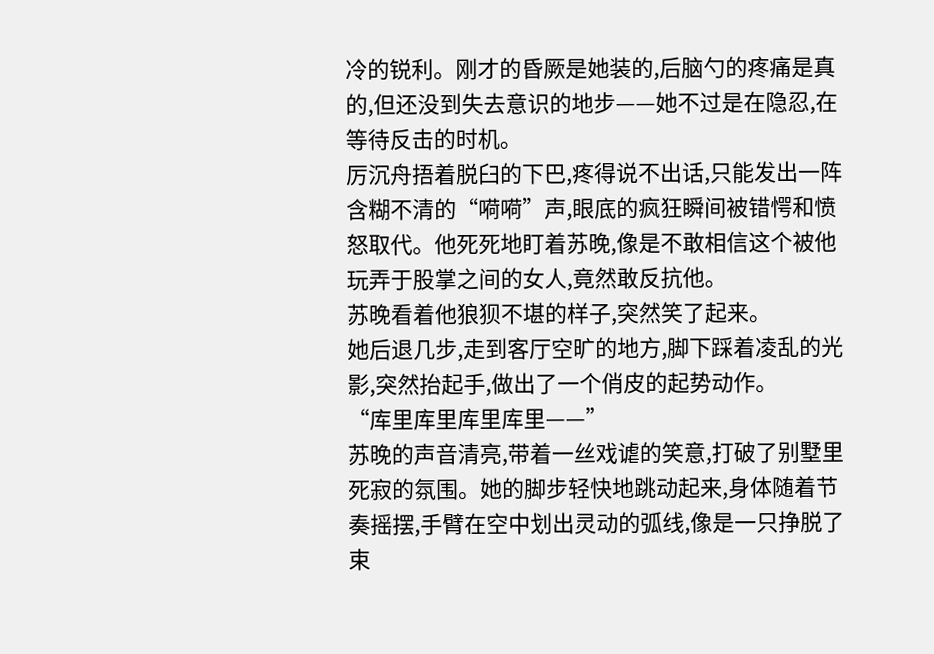冷的锐利。刚才的昏厥是她装的,后脑勺的疼痛是真的,但还没到失去意识的地步——她不过是在隐忍,在等待反击的时机。
厉沉舟捂着脱臼的下巴,疼得说不出话,只能发出一阵含糊不清的“嗬嗬”声,眼底的疯狂瞬间被错愕和愤怒取代。他死死地盯着苏晚,像是不敢相信这个被他玩弄于股掌之间的女人,竟然敢反抗他。
苏晚看着他狼狈不堪的样子,突然笑了起来。
她后退几步,走到客厅空旷的地方,脚下踩着凌乱的光影,突然抬起手,做出了一个俏皮的起势动作。
“库里库里库里库里——”
苏晚的声音清亮,带着一丝戏谑的笑意,打破了别墅里死寂的氛围。她的脚步轻快地跳动起来,身体随着节奏摇摆,手臂在空中划出灵动的弧线,像是一只挣脱了束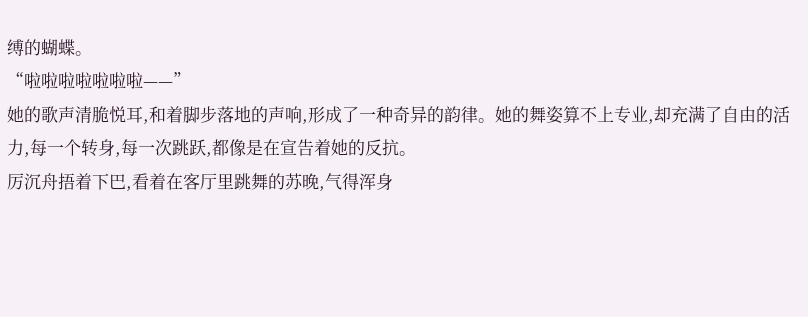缚的蝴蝶。
“啦啦啦啦啦啦啦——”
她的歌声清脆悦耳,和着脚步落地的声响,形成了一种奇异的韵律。她的舞姿算不上专业,却充满了自由的活力,每一个转身,每一次跳跃,都像是在宣告着她的反抗。
厉沉舟捂着下巴,看着在客厅里跳舞的苏晚,气得浑身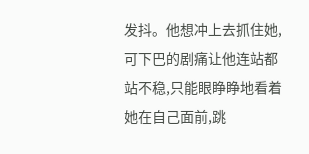发抖。他想冲上去抓住她,可下巴的剧痛让他连站都站不稳,只能眼睁睁地看着她在自己面前,跳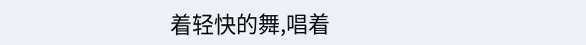着轻快的舞,唱着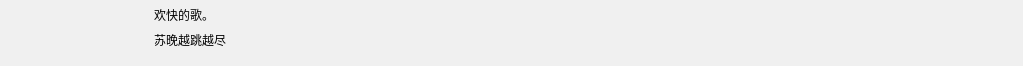欢快的歌。
苏晚越跳越尽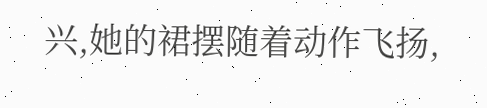兴,她的裙摆随着动作飞扬,